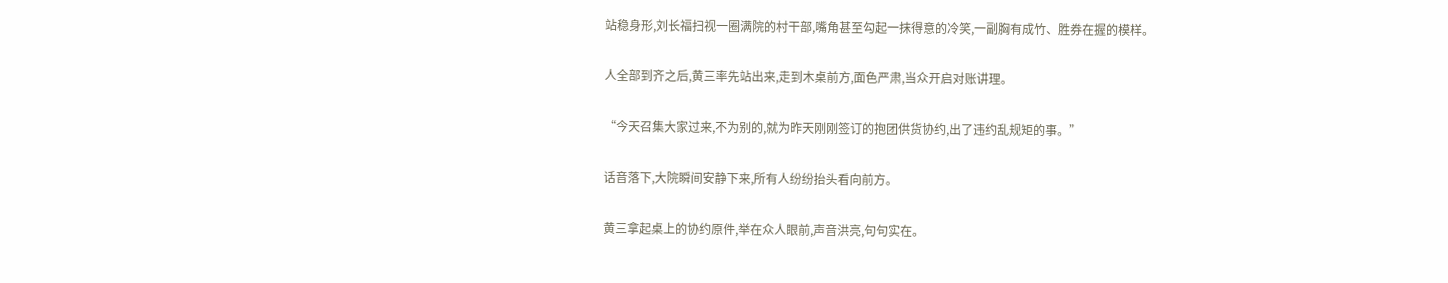站稳身形,刘长福扫视一圈满院的村干部,嘴角甚至勾起一抹得意的冷笑,一副胸有成竹、胜券在握的模样。

人全部到齐之后,黄三率先站出来,走到木桌前方,面色严肃,当众开启对账讲理。

“今天召集大家过来,不为别的,就为昨天刚刚签订的抱团供货协约,出了违约乱规矩的事。”

话音落下,大院瞬间安静下来,所有人纷纷抬头看向前方。

黄三拿起桌上的协约原件,举在众人眼前,声音洪亮,句句实在。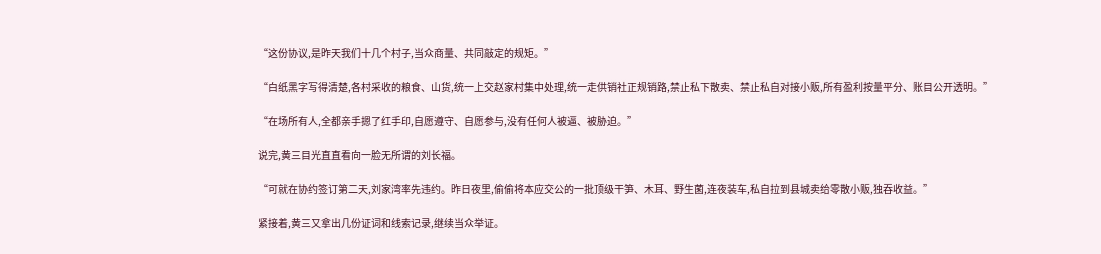“这份协议,是昨天我们十几个村子,当众商量、共同敲定的规矩。”

“白纸黑字写得清楚,各村采收的粮食、山货,统一上交赵家村集中处理,统一走供销社正规销路,禁止私下散卖、禁止私自对接小贩,所有盈利按量平分、账目公开透明。”

“在场所有人,全都亲手摁了红手印,自愿遵守、自愿参与,没有任何人被逼、被胁迫。”

说完,黄三目光直直看向一脸无所谓的刘长福。

“可就在协约签订第二天,刘家湾率先违约。昨日夜里,偷偷将本应交公的一批顶级干笋、木耳、野生菌,连夜装车,私自拉到县城卖给零散小贩,独吞收益。”

紧接着,黄三又拿出几份证词和线索记录,继续当众举证。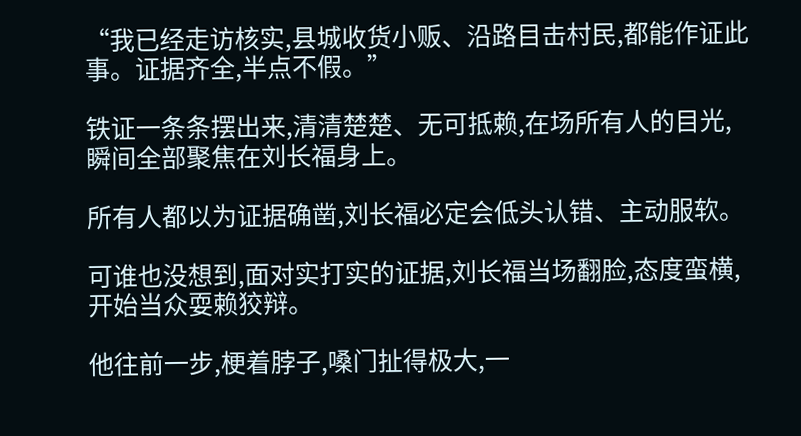“我已经走访核实,县城收货小贩、沿路目击村民,都能作证此事。证据齐全,半点不假。”

铁证一条条摆出来,清清楚楚、无可抵赖,在场所有人的目光,瞬间全部聚焦在刘长福身上。

所有人都以为证据确凿,刘长福必定会低头认错、主动服软。

可谁也没想到,面对实打实的证据,刘长福当场翻脸,态度蛮横,开始当众耍赖狡辩。

他往前一步,梗着脖子,嗓门扯得极大,一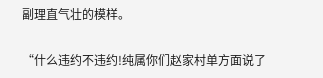副理直气壮的模样。

“什么违约不违约!纯属你们赵家村单方面说了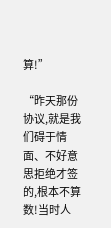算!”

“昨天那份协议,就是我们碍于情面、不好意思拒绝才签的,根本不算数!当时人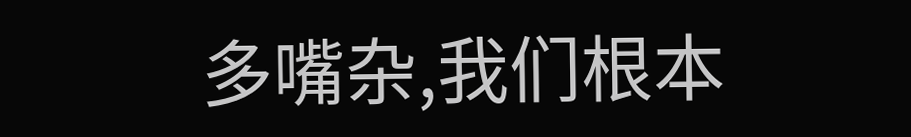多嘴杂,我们根本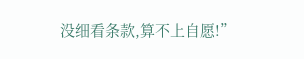没细看条款,算不上自愿!”